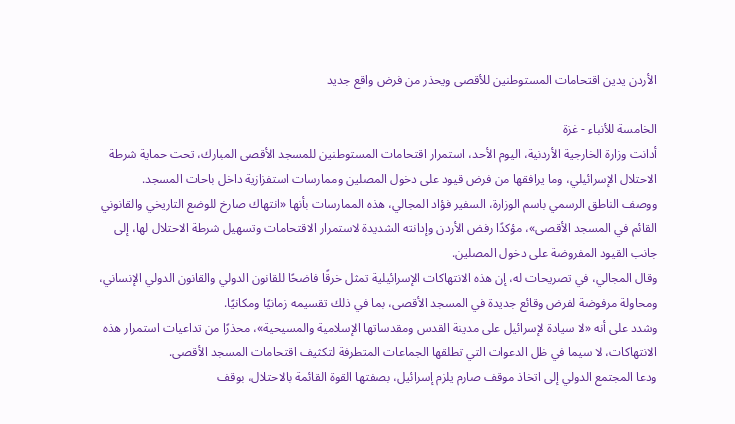الأردن يدين اقتحامات المستوطنين للأقصى ويحذر من فرض واقع جديد

الخامسة للأنباء - غزة
أدانت وزارة الخارجية الأردنية، اليوم الأحد، استمرار اقتحامات المستوطنين للمسجد الأقصى المبارك، تحت حماية شرطة الاحتلال الإسرائيلي، وما يرافقها من فرض قيود على دخول المصلين وممارسات استفزازية داخل باحات المسجد.
ووصف الناطق الرسمي باسم الوزارة، السفير فؤاد المجالي، هذه الممارسات بأنها «انتهاك صارخ للوضع التاريخي والقانوني القائم في المسجد الأقصى»، مؤكدًا رفض الأردن وإدانته الشديدة لاستمرار الاقتحامات وتسهيل شرطة الاحتلال لها، إلى جانب القيود المفروضة على دخول المصلين.
وقال المجالي، في تصريحات له، إن هذه الانتهاكات الإسرائيلية تمثل خرقًا فاضحًا للقانون الدولي والقانون الدولي الإنساني، ومحاولة مرفوضة لفرض وقائع جديدة في المسجد الأقصى، بما في ذلك تقسيمه زمانيًا ومكانيًا.
وشدد على أنه «لا سيادة لإسرائيل على مدينة القدس ومقدساتها الإسلامية والمسيحية»، محذرًا من تداعيات استمرار هذه الانتهاكات، لا سيما في ظل الدعوات التي تطلقها الجماعات المتطرفة لتكثيف اقتحامات المسجد الأقصى.
ودعا المجتمع الدولي إلى اتخاذ موقف صارم يلزم إسرائيل، بصفتها القوة القائمة بالاحتلال، بوقف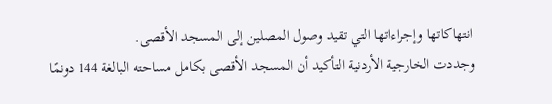انتهاكاتها وإجراءاتها التي تقيد وصول المصلين إلى المسجد الأقصى.
وجددت الخارجية الأردنية التأكيد أن المسجد الأقصى بكامل مساحته البالغة 144 دونمًا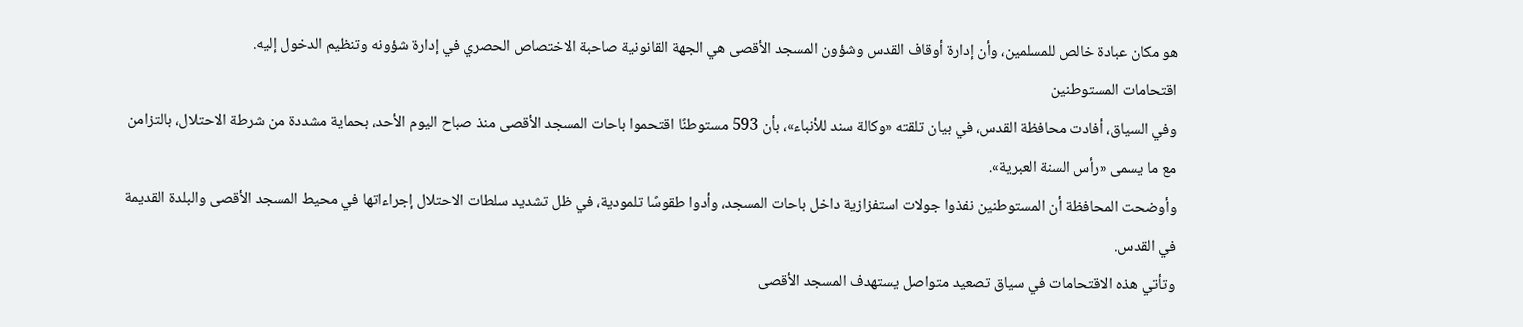هو مكان عبادة خالص للمسلمين، وأن إدارة أوقاف القدس وشؤون المسجد الأقصى هي الجهة القانونية صاحبة الاختصاص الحصري في إدارة شؤونه وتنظيم الدخول إليه.
اقتحامات المستوطنين
وفي السياق، أفادت محافظة القدس، في بيان تلقته «وكالة سند للأنباء»، بأن 593 مستوطنًا اقتحموا باحات المسجد الأقصى منذ صباح اليوم الأحد، بحماية مشددة من شرطة الاحتلال، بالتزامن مع ما يسمى «رأس السنة العبرية».
وأوضحت المحافظة أن المستوطنين نفذوا جولات استفزازية داخل باحات المسجد، وأدوا طقوسًا تلمودية، في ظل تشديد سلطات الاحتلال إجراءاتها في محيط المسجد الأقصى والبلدة القديمة في القدس.
وتأتي هذه الاقتحامات في سياق تصعيد متواصل يستهدف المسجد الأقصى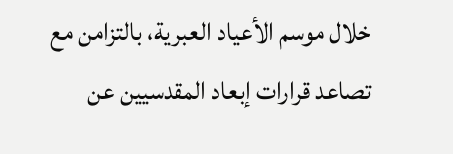خلال موسم الأعياد العبرية، بالتزامن مع تصاعد قرارات إبعاد المقدسيين عن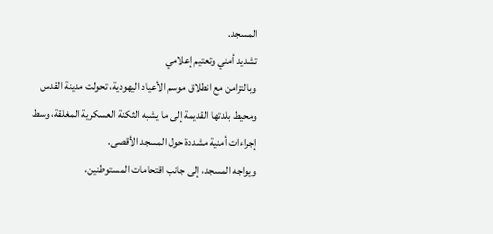المسجد.
تشديد أمني وتعتيم إعلامي
وبالتزامن مع انطلاق موسم الأعياد اليهودية، تحولت مدينة القدس ومحيط بلدتها القديمة إلى ما يشبه الثكنة العسكرية المغلقة، وسط إجراءات أمنية مشددة حول المسجد الأقصى.
ويواجه المسجد، إلى جانب اقتحامات المستوطنين،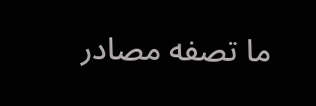ما تصفه مصادر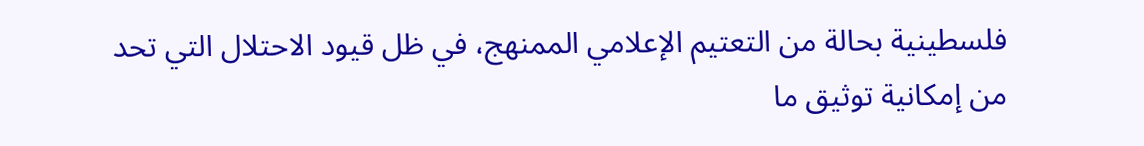فلسطينية بحالة من التعتيم الإعلامي الممنهج، في ظل قيود الاحتلال التي تحد من إمكانية توثيق ما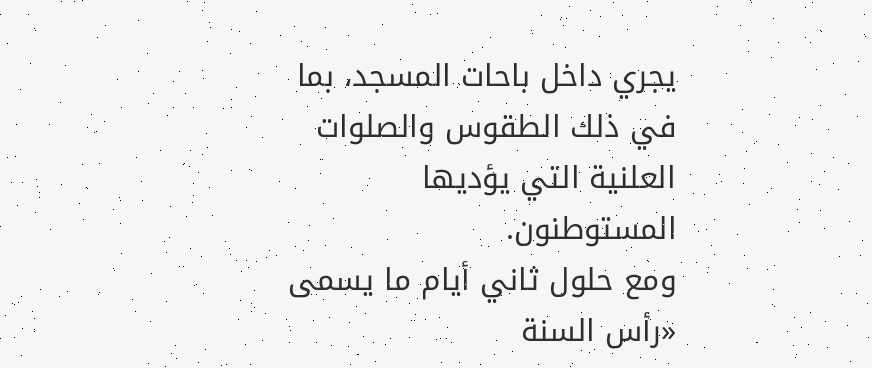يجري داخل باحات المسجد، بما في ذلك الطقوس والصلوات العلنية التي يؤديها المستوطنون.
ومع حلول ثاني أيام ما يسمى «رأس السنة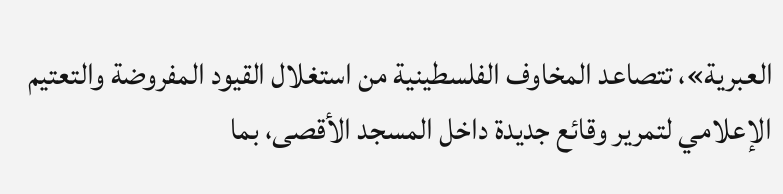العبرية»، تتصاعد المخاوف الفلسطينية من استغلال القيود المفروضة والتعتيم الإعلامي لتمرير وقائع جديدة داخل المسجد الأقصى، بما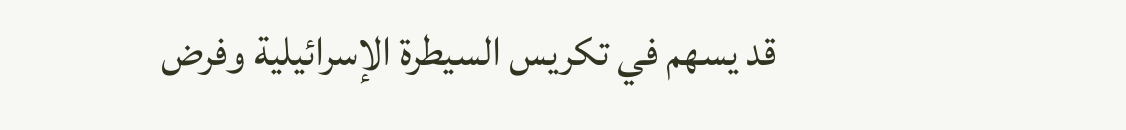قد يسهم في تكريس السيطرة الإسرائيلية وفرض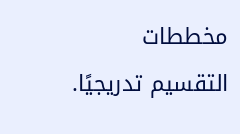مخططات التقسيم تدريجيًا.